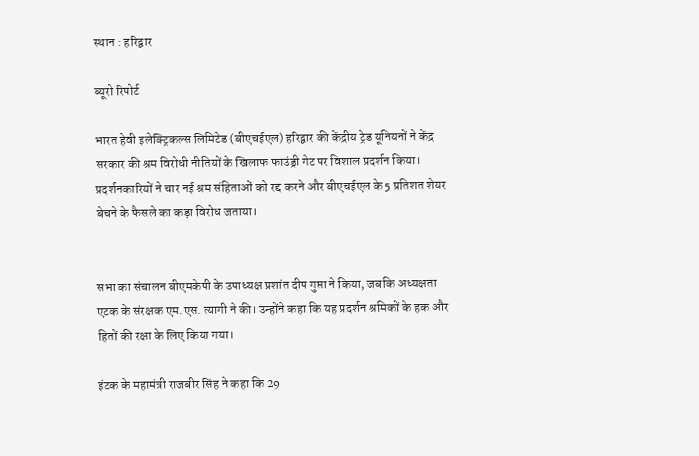स्थान : हरिद्वार

ब्यूरो रिपोर्ट

भारत हेवी इलेक्ट्रिकल्स लिमिटेड (बीएचईएल) हरिद्वार की केंद्रीय ट्रेड यूनियनों ने केंद्र सरकार की श्रम विरोधी नीतियों के खिलाफ फाउंड्री गेट पर विशाल प्रदर्शन किया। प्रदर्शनकारियों ने चार नई श्रम संहिताओं को रद्द करने और बीएचईएल के 5 प्रतिशत शेयर बेचने के फैसले का कड़ा विरोध जताया।


सभा का संचालन बीएमकेपी के उपाध्यक्ष प्रशांत दीप गुप्ता ने किया, जबकि अध्यक्षता एटक के संरक्षक एम.एस. त्यागी ने की। उन्होंने कहा कि यह प्रदर्शन श्रमिकों के हक और हितों की रक्षा के लिए किया गया।

इंटक के महामंत्री राजबीर सिंह ने कहा कि 29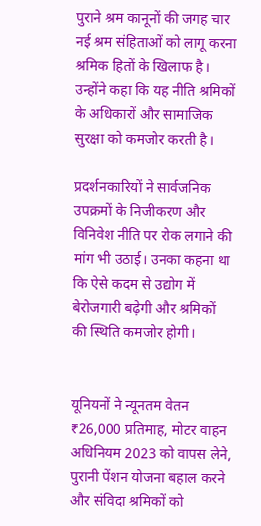पुराने श्रम कानूनों की जगह चार नई श्रम संहिताओं को लागू करना श्रमिक हितों के खिलाफ है। उन्होंने कहा कि यह नीति श्रमिकों के अधिकारों और सामाजिक सुरक्षा को कमजोर करती है।

प्रदर्शनकारियों ने सार्वजनिक उपक्रमों के निजीकरण और विनिवेश नीति पर रोक लगाने की मांग भी उठाई। उनका कहना था कि ऐसे कदम से उद्योग में बेरोजगारी बढ़ेगी और श्रमिकों की स्थिति कमजोर होगी।


यूनियनों ने न्यूनतम वेतन ₹26,000 प्रतिमाह, मोटर वाहन अधिनियम 2023 को वापस लेने, पुरानी पेंशन योजना बहाल करने और संविदा श्रमिकों को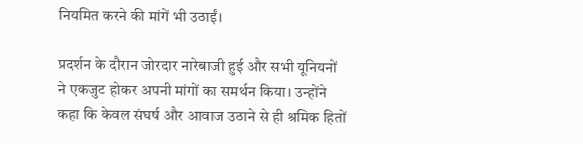नियमित करने की मांगें भी उठाईं।

प्रदर्शन के दौरान जोरदार नारेबाजी हुई और सभी यूनियनों ने एकजुट होकर अपनी मांगों का समर्थन किया। उन्होंने कहा कि केवल संघर्ष और आवाज उठाने से ही श्रमिक हितों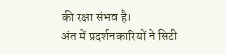की रक्षा संभव है।
अंत में प्रदर्शनकारियों ने सिटी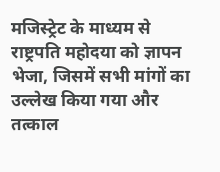मजिस्ट्रेट के माध्यम से राष्ट्रपति महोदया को ज्ञापन भेजा, जिसमें सभी मांगों का उल्लेख किया गया और तत्काल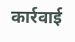कार्रवाई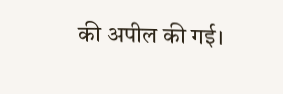की अपील की गई।